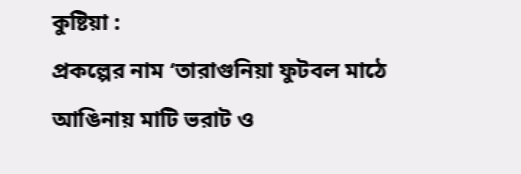কুষ্টিয়া :
প্রকল্পের নাম ‘তারাগুনিয়া ফুটবল মাঠে আঙিনায় মাটি ভরাট ও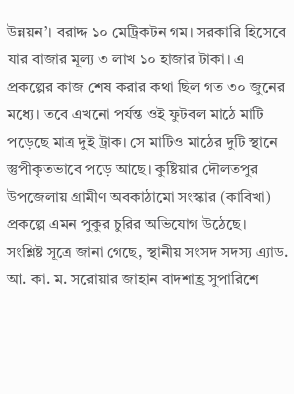উন্নয়ন’। বরাদ্দ ১০ মেট্রিকটন গম। সরকারি হিসেবে যার বাজার মূল্য ৩ লাখ ১০ হাজার টাকা। এ প্রকল্পের কাজ শেষ করার কথা ছিল গত ৩০ জুনের মধ্যে। তবে এখনো পর্যন্ত ওই ফুটবল মাঠে মাটি পড়েছে মাত্র দুই ট্রাক। সে মাটিও মাঠের দুটি স্থানে স্তুপীকৃতভাবে পড়ে আছে। কুষ্টিয়ার দৌলতপুর উপজেলায় গ্রামীণ অবকাঠামো সংস্কার (কাবিখা) প্রকল্পে এমন পুকুর চুরির অভিযোগ উঠেছে।
সংশ্লিষ্ট সূত্রে জানা গেছে, স্থানীয় সংসদ সদস্য এ্যাড. আ. কা. ম. সরোয়ার জাহান বাদশাহ্র সুপারিশে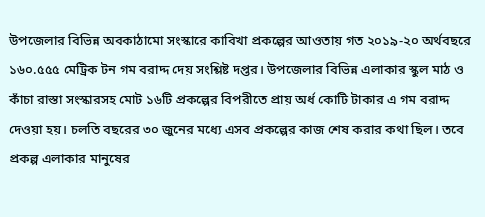উপজেলার বিভিন্ন অবকাঠামো সংস্কারে কাবিখা প্রকল্পের আওতায় গত ২০১৯-২০ অর্থবছরে ১৬০.৫৫৫ মেট্রিক টন গম বরাদ্দ দেয় সংশ্লিষ্ট দপ্তর। উপজেলার বিভিন্ন এলাকার স্কুল মাঠ ও কাঁচা রাস্তা সংস্কারসহ মোট ১৬টি প্রকল্পের বিপরীতে প্রায় অর্ধ কোটি টাকার এ গম বরাদ্দ দেওয়া হয়। চলতি বছরের ৩০ জুনের মধ্যে এসব প্রকল্পের কাজ শেষ করার কথা ছিল। তবে প্রকল্প এলাকার মানুষের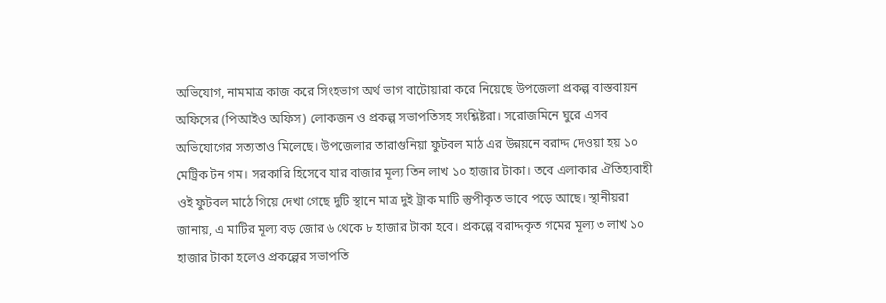অভিযোগ, নামমাত্র কাজ করে সিংহভাগ অর্থ ভাগ বাটোয়ারা করে নিয়েছে উপজেলা প্রকল্প বাস্তবায়ন অফিসের (পিআইও অফিস) লোকজন ও প্রকল্প সভাপতিসহ সংশ্লিষ্টরা। সরোজমিনে ঘুরে এসব অভিযোগের সত্যতাও মিলেছে। উপজেলার তারাগুনিয়া ফুটবল মাঠ এর উন্নয়নে বরাদ্দ দেওয়া হয় ১০ মেট্রিক টন গম। সরকারি হিসেবে যার বাজার মূল্য তিন লাখ ১০ হাজার টাকা। তবে এলাকার ঐতিহ্যবাহী ওই ফুটবল মাঠে গিয়ে দেখা গেছে দুটি স্থানে মাত্র দুই ট্রাক মাটি স্তুপীকৃত ভাবে পড়ে আছে। স্থানীয়রা জানায়, এ মাটির মূল্য বড় জোর ৬ থেকে ৮ হাজার টাকা হবে। প্রকল্পে বরাদ্দকৃত গমের মূল্য ৩ লাখ ১০ হাজার টাকা হলেও প্রকল্পের সভাপতি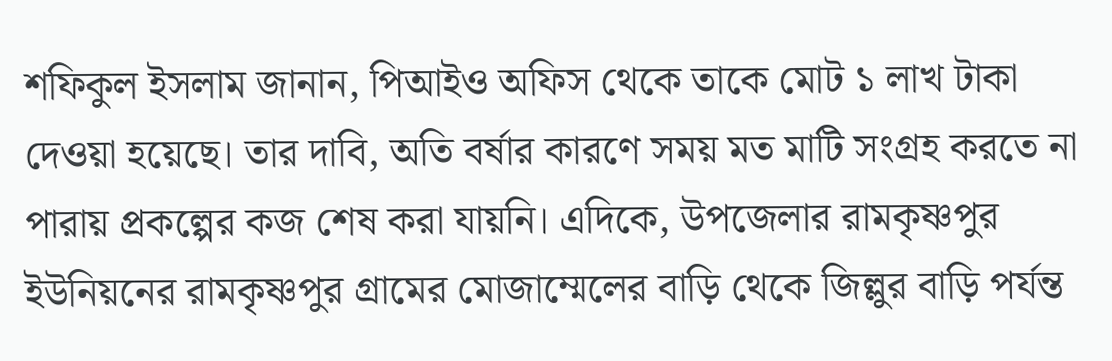শফিকুল ইসলাম জানান, পিআইও অফিস থেকে তাকে মোট ১ লাখ টাকা দেওয়া হয়েছে। তার দাবি, অতি বর্ষার কারণে সময় মত মাটি সংগ্রহ করতে না পারায় প্রকল্পের কজ শেষ করা যায়নি। এদিকে, উপজেলার রামকৃষ্ণপুর ইউনিয়নের রামকৃষ্ণপুর গ্রামের মোজাম্মেলের বাড়ি থেকে জিল্লুর বাড়ি পর্যন্ত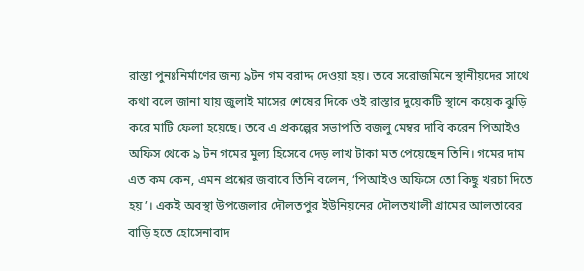রাস্তা পুনঃনির্মাণের জন্য ৯টন গম বরাদ্দ দেওয়া হয়। তবে সরোজমিনে স্থানীয়দের সাথে কথা বলে জানা যায় জুলাই মাসের শেষের দিকে ওই রাস্তার দুয়েকটি স্থানে কয়েক ঝুড়ি করে মাটি ফেলা হয়েছে। তবে এ প্রকল্পের সভাপতি বজলু মেম্বর দাবি করেন পিআইও অফিস থেকে ৯ টন গমের মুল্য হিসেবে দেড় লাখ টাকা মত পেয়েছেন তিনি। গমের দাম এত কম কেন, এমন প্রশ্নের জবাবে তিনি বলেন, ‘পিআইও অফিসে তো কিছু খরচা দিতে হয়’। একই অবস্থা উপজেলার দৌলতপুর ইউনিয়নের দৌলতখালী গ্রামের আলতাবের বাড়ি হতে হোসেনাবাদ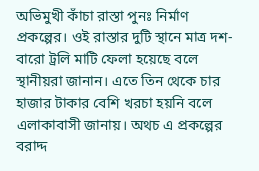অভিমুখী কাঁচা রাস্তা পুনঃ নির্মাণ প্রকল্পের। ওই রাস্তার দুটি স্থানে মাত্র দশ-বারো ট্রলি মাটি ফেলা হয়েছে বলে স্থানীয়রা জানান। এতে তিন থেকে চার হাজার টাকার বেশি খরচা হয়নি বলে এলাকাবাসী জানায়। অথচ এ প্রকল্পের বরাদ্দ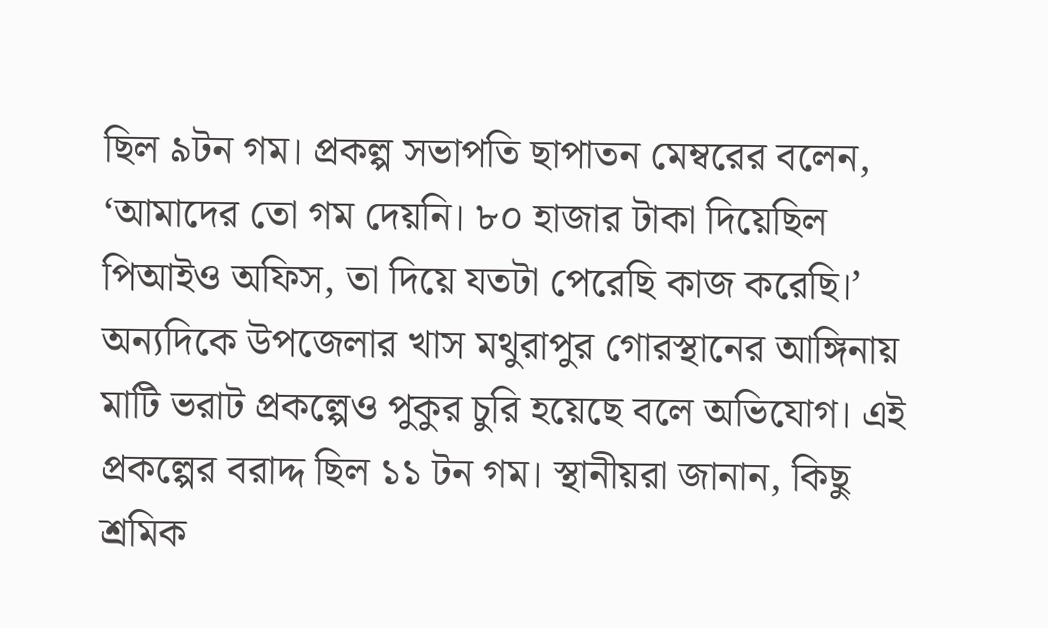ছিল ৯টন গম। প্রকল্প সভাপতি ছাপাতন মেম্বরের বলেন, ‘আমাদের তো গম দেয়নি। ৮০ হাজার টাকা দিয়েছিল পিআইও অফিস, তা দিয়ে যতটা পেরেছি কাজ করেছি।’ অন্যদিকে উপজেলার খাস মথুরাপুর গোরস্থানের আঙ্গিনায় মাটি ভরাট প্রকল্পেও পুকুর চুরি হয়েছে বলে অভিযোগ। এই প্রকল্পের বরাদ্দ ছিল ১১ টন গম। স্থানীয়রা জানান, কিছু শ্রমিক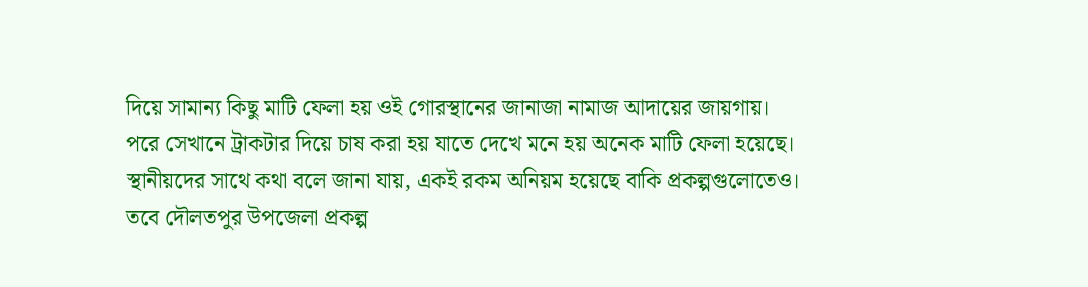দিয়ে সামান্য কিছু মাটি ফেলা হয় ওই গোরস্থানের জানাজা নামাজ আদায়ের জায়গায়। পরে সেখানে ট্রাকটার দিয়ে চাষ করা হয় যাতে দেখে মনে হয় অনেক মাটি ফেলা হয়েছে। স্থানীয়দের সাথে কথা বলে জানা যায়, একই রকম অনিয়ম হয়েছে বাকি প্রকল্পগুলোতেও।
তবে দৌলতপুর উপজেলা প্রকল্প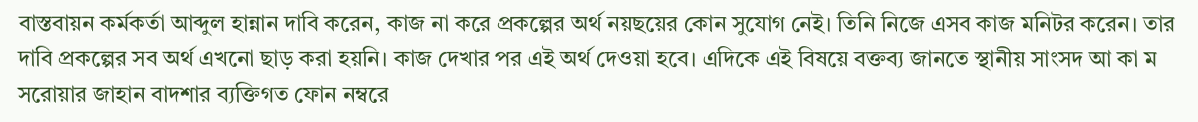বাস্তবায়ন কর্মকর্তা আব্দুল হান্নান দাবি করেন, কাজ না করে প্রকল্পের অর্থ নয়ছয়ের কোন সুযোগ নেই। তিনি নিজে এসব কাজ মনিটর করেন। তার দাবি প্রকল্পের সব অর্থ এখনো ছাড় করা হয়নি। কাজ দেখার পর এই অর্থ দেওয়া হবে। এদিকে এই বিষয়ে বক্তব্য জানতে স্থানীয় সাংসদ আ কা ম সরোয়ার জাহান বাদশার ব্যক্তিগত ফোন নম্বরে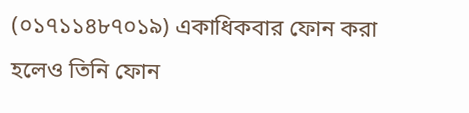(০১৭১১৪৮৭০১৯) একাধিকবার ফোন করা হলেও তিনি ফোন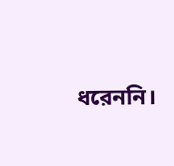ধরেননি।